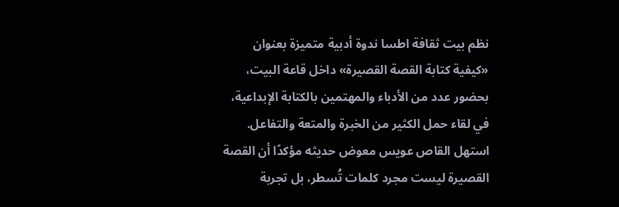نظم بيت ثقافة اطسا ندوة أدبية متميزة بعنوان «كيفية كتابة القصة القصيرة» داخل قاعة البيت، بحضور عدد من الأدباء والمهتمين بالكتابة الإبداعية، في لقاء حمل الكثير من الخبرة والمتعة والتفاعل.
استهل القاص عويس معوض حديثه مؤكدًا أن القصة القصيرة ليست مجرد كلمات تُسطر، بل تجربة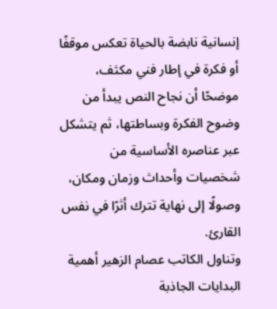إنسانية نابضة بالحياة تعكس موقفًا أو فكرة في إطار فني مكثف، موضحًا أن نجاح النص يبدأ من وضوح الفكرة وبساطتها، ثم يتشكل عبر عناصره الأساسية من شخصيات وأحداث وزمان ومكان، وصولًا إلى نهاية تترك أثرًا في نفس القارئ.
وتناول الكاتب عصام الزهير أهمية البدايات الجاذبة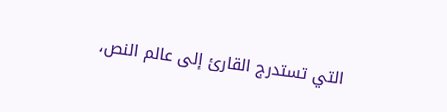التي تستدرج القارئ إلى عالم النص،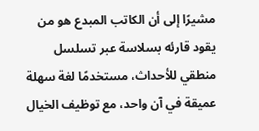مشيرًا إلى أن الكاتب المبدع هو من يقود قارئه بسلاسة عبر تسلسل منطقي للأحداث، مستخدمًا لغة سهلة عميقة في آن واحد، مع توظيف الخيال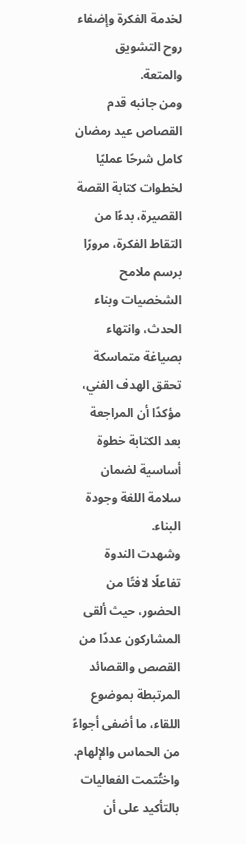لخدمة الفكرة وإضفاء روح التشويق والمتعة.
ومن جانبه قدم القصاص عيد رمضان كامل شرحًا عمليًا لخطوات كتابة القصة القصيرة، بدءًا من التقاط الفكرة، مرورًا برسم ملامح الشخصيات وبناء الحدث، وانتهاء بصياغة متماسكة تحقق الهدف الفني، مؤكدًا أن المراجعة بعد الكتابة خطوة أساسية لضمان سلامة اللغة وجودة البناء.
وشهدت الندوة تفاعلًا لافتًا من الحضور، حيث ألقى المشاركون عددًا من القصص والقصائد المرتبطة بموضوع اللقاء، ما أضفى أجواءً من الحماس والإلهام.
واختُتمت الفعاليات بالتأكيد على أن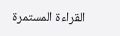القراءة المستمرة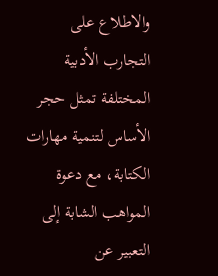والاطلاع على التجارب الأدبية المختلفة تمثل حجر الأساس لتنمية مهارات الكتابة، مع دعوة المواهب الشابة إلى التعبير عن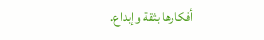أفكارها بثقة وإبداع.